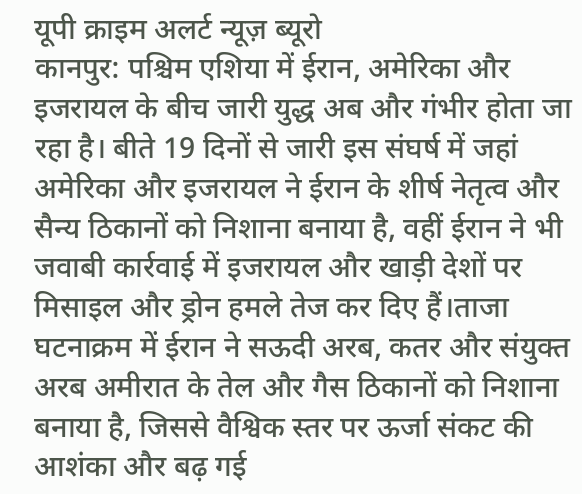यूपी क्राइम अलर्ट न्यूज़ ब्यूरो
कानपुर: पश्चिम एशिया में ईरान, अमेरिका और इजरायल के बीच जारी युद्ध अब और गंभीर होता जा रहा है। बीते 19 दिनों से जारी इस संघर्ष में जहां अमेरिका और इजरायल ने ईरान के शीर्ष नेतृत्व और सैन्य ठिकानों को निशाना बनाया है, वहीं ईरान ने भी जवाबी कार्रवाई में इजरायल और खाड़ी देशों पर मिसाइल और ड्रोन हमले तेज कर दिए हैं।ताजा घटनाक्रम में ईरान ने सऊदी अरब, कतर और संयुक्त अरब अमीरात के तेल और गैस ठिकानों को निशाना बनाया है, जिससे वैश्विक स्तर पर ऊर्जा संकट की आशंका और बढ़ गई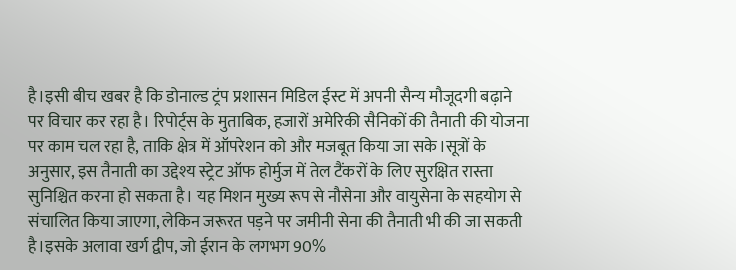है।इसी बीच खबर है कि डोनाल्ड ट्रंप प्रशासन मिडिल ईस्ट में अपनी सैन्य मौजूदगी बढ़ाने पर विचार कर रहा है। रिपोर्ट्स के मुताबिक, हजारों अमेरिकी सैनिकों की तैनाती की योजना पर काम चल रहा है, ताकि क्षेत्र में ऑपरेशन को और मजबूत किया जा सके।सूत्रों के अनुसार, इस तैनाती का उद्देश्य स्ट्रेट ऑफ होर्मुज में तेल टैंकरों के लिए सुरक्षित रास्ता सुनिश्चित करना हो सकता है। यह मिशन मुख्य रूप से नौसेना और वायुसेना के सहयोग से संचालित किया जाएगा, लेकिन जरूरत पड़ने पर जमीनी सेना की तैनाती भी की जा सकती है।इसके अलावा खर्ग द्वीप, जो ईरान के लगभग 90%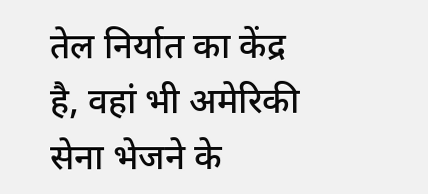तेल निर्यात का केंद्र है, वहां भी अमेरिकी सेना भेजने के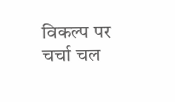विकल्प पर चर्चा चल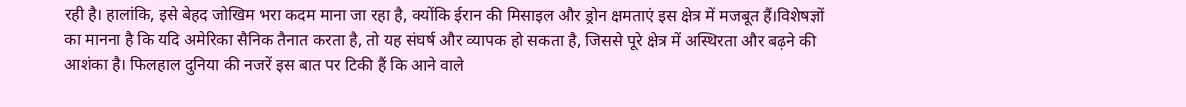रही है। हालांकि, इसे बेहद जोखिम भरा कदम माना जा रहा है, क्योंकि ईरान की मिसाइल और ड्रोन क्षमताएं इस क्षेत्र में मजबूत हैं।विशेषज्ञों का मानना है कि यदि अमेरिका सैनिक तैनात करता है, तो यह संघर्ष और व्यापक हो सकता है, जिससे पूरे क्षेत्र में अस्थिरता और बढ़ने की आशंका है। फिलहाल दुनिया की नजरें इस बात पर टिकी हैं कि आने वाले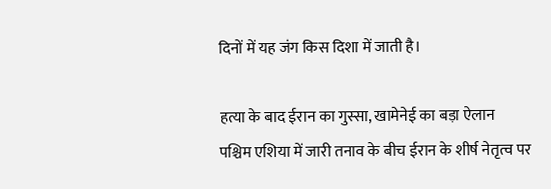दिनों में यह जंग किस दिशा में जाती है।

हत्या के बाद ईरान का गुस्सा, खामेनेई का बड़ा ऐलान
पश्चिम एशिया में जारी तनाव के बीच ईरान के शीर्ष नेतृत्व पर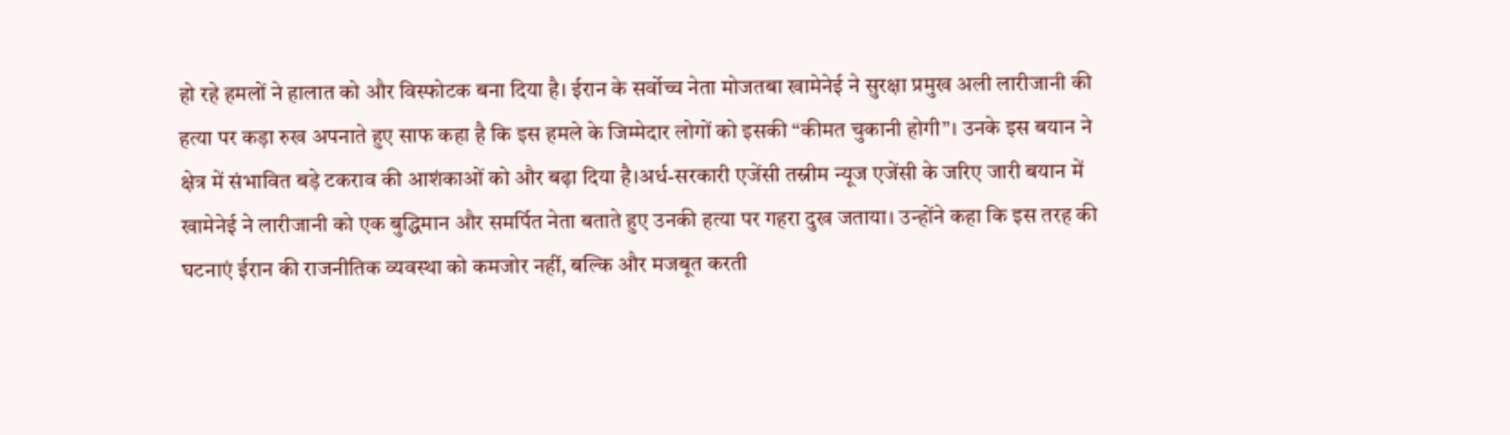हो रहे हमलों ने हालात को और विस्फोटक बना दिया है। ईरान के सर्वोच्च नेता मोजतबा खामेनेई ने सुरक्षा प्रमुख अली लारीजानी की हत्या पर कड़ा रुख अपनाते हुए साफ कहा है कि इस हमले के जिम्मेदार लोगों को इसकी “कीमत चुकानी होगी”। उनके इस बयान ने क्षेत्र में संभावित बड़े टकराव की आशंकाओं को और बढ़ा दिया है।अर्ध-सरकारी एजेंसी तस्नीम न्यूज एजेंसी के जरिए जारी बयान में खामेनेई ने लारीजानी को एक बुद्धिमान और समर्पित नेता बताते हुए उनकी हत्या पर गहरा दुख जताया। उन्होंने कहा कि इस तरह की घटनाएं ईरान की राजनीतिक व्यवस्था को कमजोर नहीं, बल्कि और मजबूत करती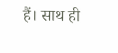हैं। साथ ही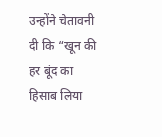उन्होंने चेतावनी दी कि “खून की हर बूंद का हिसाब लिया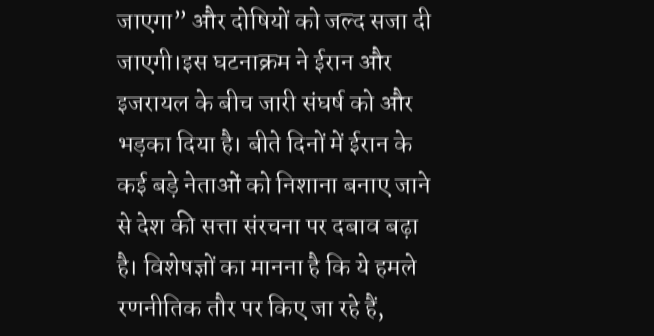जाएगा” और दोषियों को जल्द सजा दी जाएगी।इस घटनाक्रम ने ईरान और इजरायल के बीच जारी संघर्ष को और भड़का दिया है। बीते दिनों में ईरान के कई बड़े नेताओं को निशाना बनाए जाने से देश की सत्ता संरचना पर दबाव बढ़ा है। विशेषज्ञों का मानना है कि ये हमले रणनीतिक तौर पर किए जा रहे हैं,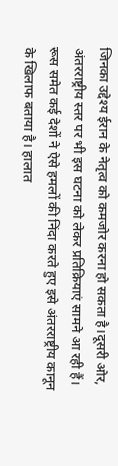जिनका उद्देश्य ईरान के नेतृत्व को कमजोर करना हो सकता है।दूसरी ओर, अंतरराष्ट्रीय स्तर पर भी इस घटना को लेकर प्रतिक्रियाएं सामने आ रही हैं। रूस समेत कई देशों ने ऐसे हमलों की निंदा करते हुए इसे अंतरराष्ट्रीय कानून के खिलाफ बताया है। हालात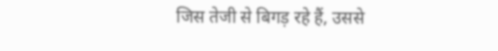जिस तेजी से बिगड़ रहे हैं, उससे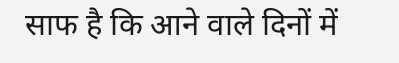साफ है कि आने वाले दिनों में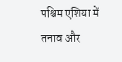पश्चिम एशिया में तनाव और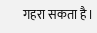गहरा सकता है।